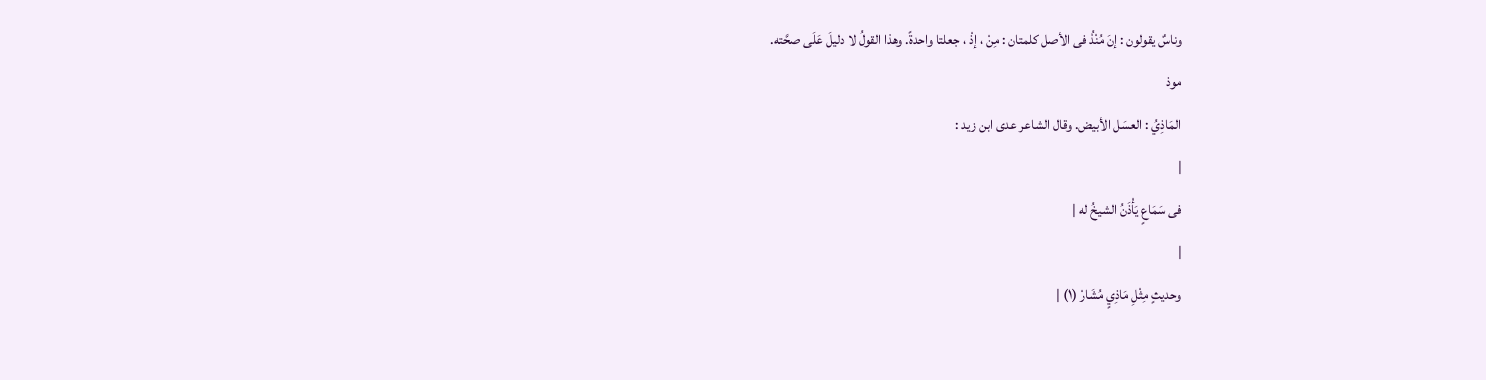وناسٌ يقولون : إنَ مُنْذُ فى الأصل كلمتان : مِنْ ، إذْ ، جعلتا واحدةً. وهذا القولُ لا دليلَ عَلَى صحَّته.
موذ
المَاذِيُ : العسَل الأبيض. وقال الشاعر عدى ابن زيد :
|
فى سَمَاعٍ يَأْذَنُ الشيخُ له |
|
وحديثٍ مِثْلِ مَاذِيٍ مُشَارْ (١) |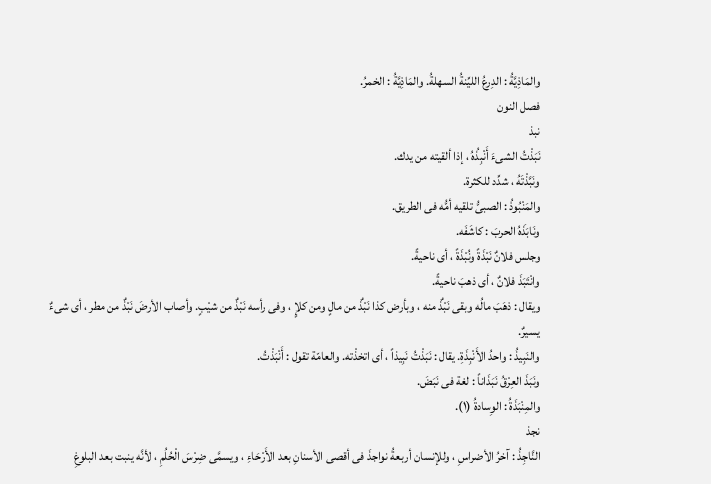والمَاذِيَّةُ : الدِرعُ الليِّنةُ السهلةُ. والمَاذِيَّةُ : الخمرُ.
فصل النون
نبذ
نَبَذْتُ الشىءَ أَنْبِذُهُ ، إذا ألقيته من يدك.
ونَبَّذْتَهُ ، شدِّد للكثرة.
والمَنْبُوذُ : الصبىُّ تلقيه أمُّه فى الطريق.
ونَابَذَهُ الحربَ : كاشَفَه.
وجلس فلانٌ نَبْذَةً ونُبْذَةً ، أى ناحيةً.
وانْتَبَذَ فلانٌ ، أى ذهبَ ناحيةً.
ويقال : ذهَبَ مالُه وبقى نَبْذٌ منه ، وبأرض كذا نَبْذٌ من مالٍ ومن كلإٍ ، وفى رأسه نَبْذٌ من شيْبٍ. وأصاب الأرضَ نَبْذٌ من مطر ، أى شىءٌ يسيرٌ.
والنَبِيذُ : واحدُ الأَنْبِذَةِ. يقال : نَبَذْتُ نَبِيذاً ، أى اتخذْته. والعامّة تقول : أَنْبَذْتُ.
ونَبَذَ العِرْقُ نَبَذَاناً : لغة فى نَبَضَ.
والمِنْبَذَةُ : الوِسادةُ (١).
نجذ
النَّاجِذُ : آخرُ الأضراسِ ، وللإنسان أربعةُ نواجذَ فى أقصى الأسنانِ بعد الأَرْحَاءِ ، ويسمَّى ضِرْسَ الْحُلُمِ ، لأنَّه ينبت بعد البلوغِ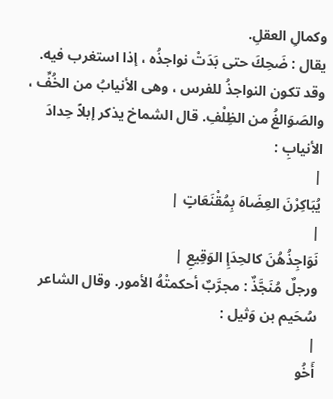وكمالِ العقلِ.
يقال : ضَحِكَ حتى بَدَتْ نواجذُه ، إذا استغرب فيه. وقد تكون النواجذُ للفرس ، وهى الأنيابُ من الخُفِّ ، والصَوَالغُ من الظِلْفِ. قال الشماخ يذكر إبلاً حِدادَ الأنيابِ :
|
يُبَاكِرْنَ العِضَاهَ بِمُقْنَعَاتٍ |
|
نَوَاجِذُهُنَ كالحِدَإِ الوَقِيعِ |
ورجلٌ مُنَجَّذٌ : مجرَّبٌ أحكمتْهُ الأمور. وقال الشاعر سُحَيم بن وَثيل :
|
أَخُو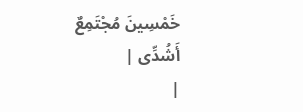خَمْسِينَ مُجْتَمِعٌ أَشُدِّى |
|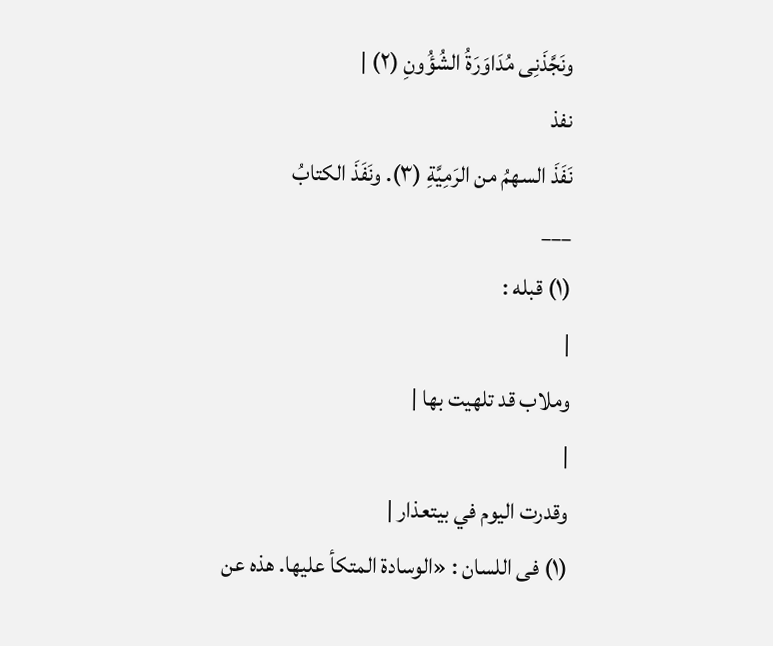ونَجَّذَنِى مُدَاوَرَةُ الشُؤُونِ (٢) |
نفذ
نَفَذَ السهمُ من الرَمِيَّةِ (٣). ونَفَذَ الكتابُ
___
(١) قبله :
|
وملاب قد تلهيت بها |
|
وقدرت اليوم في بيتعذار |
(١) فى اللسان : «الوسادة المتكأ عليها. هذه عن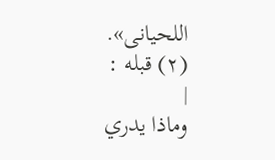اللحيانى».
(٢) قبله :
|
وماذا يدري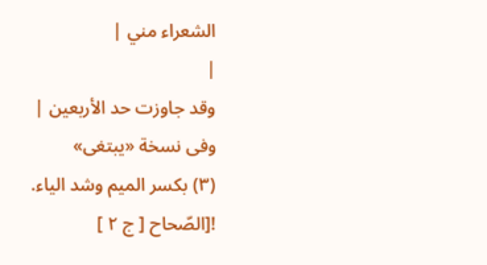الشعراء مني |
|
وقد جاوزت حد الأربعين |
وفى نسخة «يبتغى»
(٣) بكسر الميم وشد الياء.
![الصّحاح [ ج ٢ ]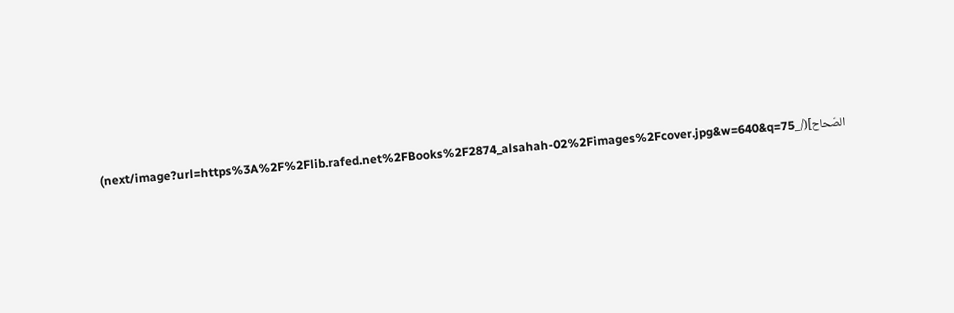الصّحاح](/_next/image?url=https%3A%2F%2Flib.rafed.net%2FBooks%2F2874_alsahah-02%2Fimages%2Fcover.jpg&w=640&q=75)